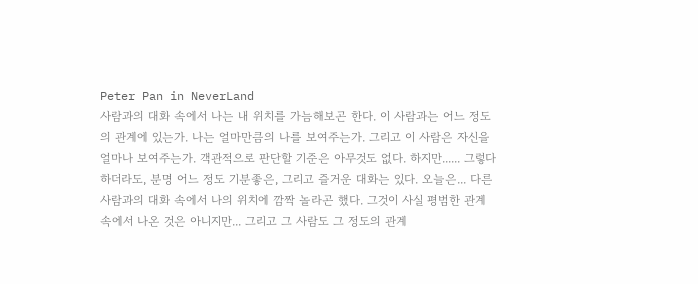Peter Pan in NeverLand
사람과의 대화 속에서 나는 내 위치를 가늠해보곤 한다. 이 사람과는 어느 정도의 관계에 있는가. 나는 얼마만큼의 나를 보여주는가. 그리고 이 사람은 자신을 얼마나 보여주는가. 객관적으로 판단할 기준은 아무것도 없다. 하지만...... 그렇다하더라도, 분명 어느 정도 기분좋은, 그리고 즐거운 대화는 있다. 오늘은... 다른 사람과의 대화 속에서 나의 위치에 깜짝 놀라곤 했다. 그것이 사실 평범한 관계 속에서 나온 것은 아니지만... 그리고 그 사람도 그 정도의 관계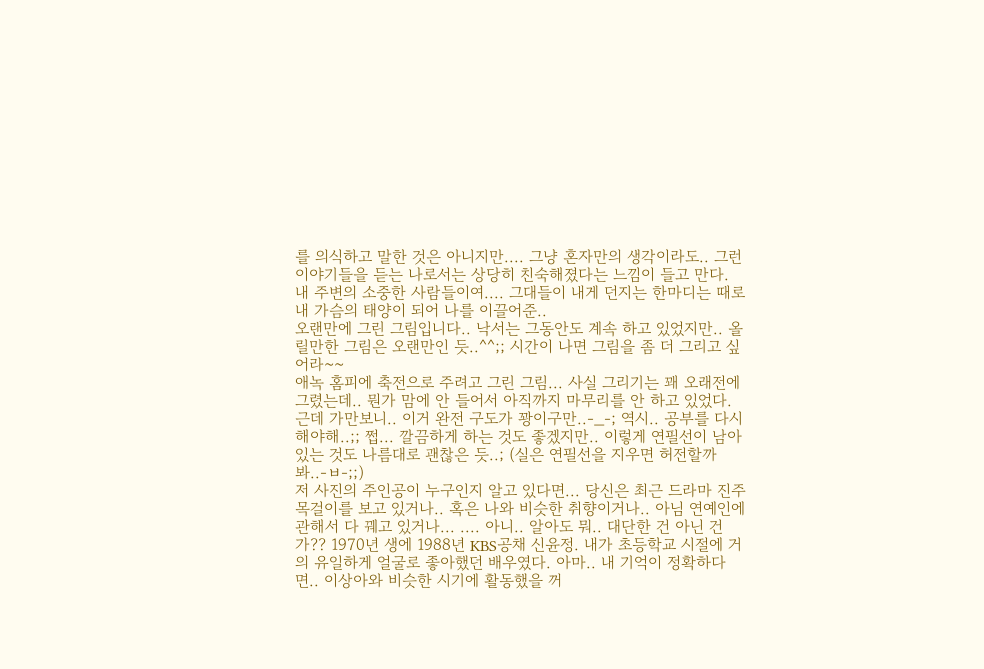를 의식하고 말한 것은 아니지만.... 그냥 혼자만의 생각이라도.. 그런 이야기들을 듣는 나로서는 상당히 친숙해졌다는 느낌이 들고 만다. 내 주변의 소중한 사람들이여.... 그대들이 내게 던지는 한마디는 때로 내 가슴의 태양이 되어 나를 이끌어준..
오랜만에 그린 그림입니다.. 낙서는 그동안도 계속 하고 있었지만.. 올릴만한 그림은 오랜만인 듯..^^;; 시간이 나면 그림을 좀 더 그리고 싶어라~~
애녹 홈피에 축전으로 주려고 그린 그림... 사실 그리기는 꽤 오래전에 그렸는데.. 뭔가 맘에 안 들어서 아직까지 마무리를 안 하고 있었다. 근데 가만보니.. 이거 완전 구도가 꽝이구만..-_-; 역시.. 공부를 다시 해야해..;; 쩝... 깔끔하게 하는 것도 좋겠지만.. 이렇게 연필선이 남아있는 것도 나름대로 괜찮은 듯..; (실은 연필선을 지우면 허전할까봐..-ㅂ-;;)
저 사진의 주인공이 누구인지 알고 있다면... 당신은 최근 드라마 진주목걸이를 보고 있거나.. 혹은 나와 비슷한 취향이거나.. 아님 연예인에 관해서 다 꿰고 있거나... .... 아니.. 알아도 뭐.. 대단한 건 아닌 건가?? 1970년 생에 1988년 KBS공채 신윤정. 내가 초등학교 시절에 거의 유일하게 얼굴로 좋아했던 배우였다. 아마.. 내 기억이 정확하다면.. 이상아와 비슷한 시기에 활동했을 꺼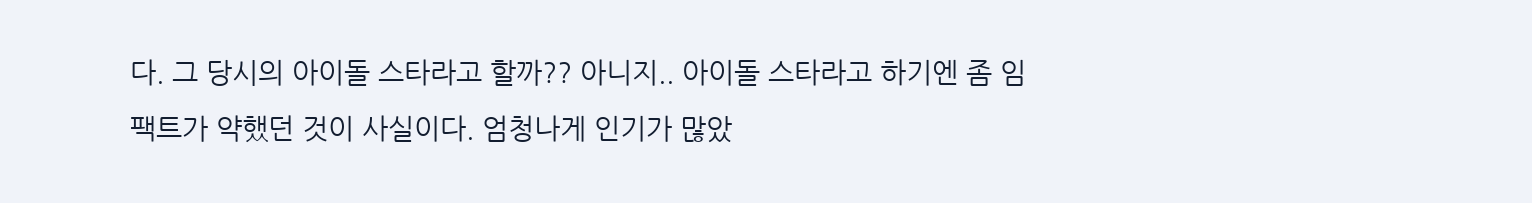다. 그 당시의 아이돌 스타라고 할까?? 아니지.. 아이돌 스타라고 하기엔 좀 임팩트가 약했던 것이 사실이다. 엄청나게 인기가 많았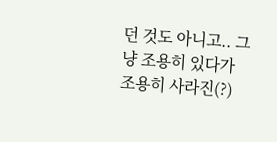던 것도 아니고.. 그냥 조용히 있다가 조용히 사라진(?)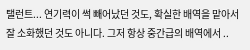탤런트... 연기력이 썩 빼어났던 것도, 확실한 배역을 맡아서 잘 소화했던 것도 아니다. 그저 항상 중간급의 배역에서 ..